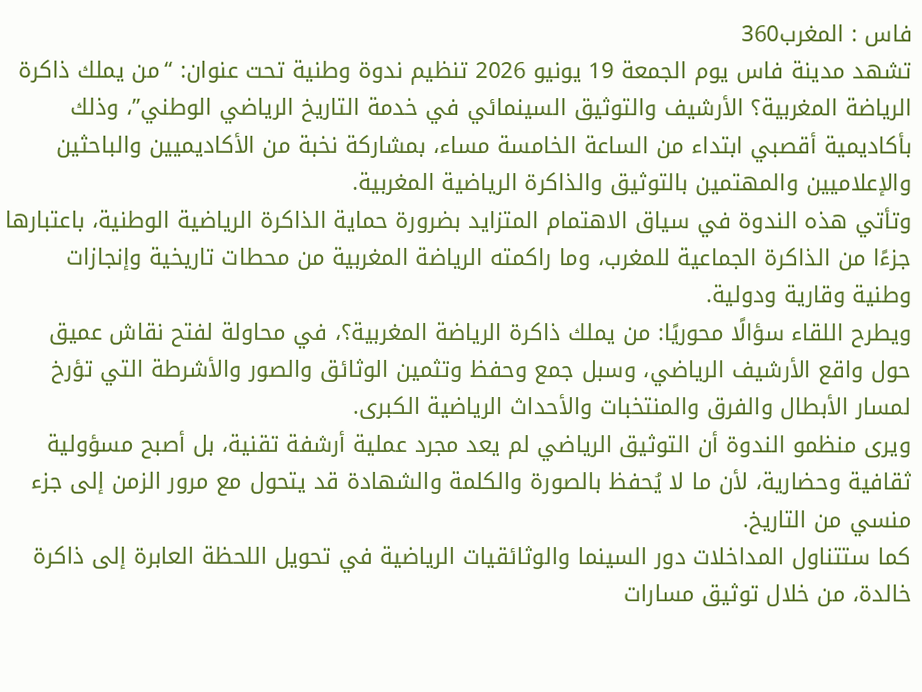فاس : المغرب360
تشهد مدينة فاس يوم الجمعة 19 يونيو 2026 تنظيم ندوة وطنية تحت عنوان: “من يملك ذاكرة الرياضة المغربية؟ الأرشيف والتوثيق السينمائي في خدمة التاريخ الرياضي الوطني”، وذلك بأكاديمية أقصبي ابتداء من الساعة الخامسة مساء، بمشاركة نخبة من الأكاديميين والباحثين والإعلاميين والمهتمين بالتوثيق والذاكرة الرياضية المغربية.
وتأتي هذه الندوة في سياق الاهتمام المتزايد بضرورة حماية الذاكرة الرياضية الوطنية، باعتبارها جزءًا من الذاكرة الجماعية للمغرب، وما راكمته الرياضة المغربية من محطات تاريخية وإنجازات وطنية وقارية ودولية.
ويطرح اللقاء سؤالًا محوريًا: من يملك ذاكرة الرياضة المغربية؟، في محاولة لفتح نقاش عميق حول واقع الأرشيف الرياضي، وسبل جمع وحفظ وتثمين الوثائق والصور والأشرطة التي تؤرخ لمسار الأبطال والفرق والمنتخبات والأحداث الرياضية الكبرى.
ويرى منظمو الندوة أن التوثيق الرياضي لم يعد مجرد عملية أرشفة تقنية، بل أصبح مسؤولية ثقافية وحضارية، لأن ما لا يُحفظ بالصورة والكلمة والشهادة قد يتحول مع مرور الزمن إلى جزء منسي من التاريخ.
كما ستتناول المداخلات دور السينما والوثائقيات الرياضية في تحويل اللحظة العابرة إلى ذاكرة خالدة، من خلال توثيق مسارات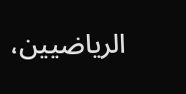الرياضيين،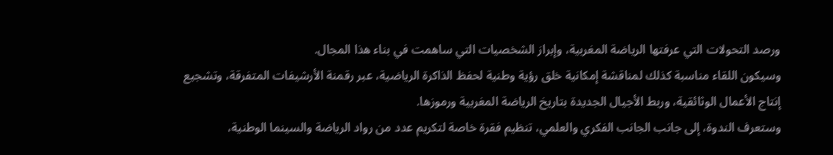ورصد التحولات التي عرفتها الرياضة المغربية، وإبراز الشخصيات التي ساهمت في بناء هذا المجال.
وسيكون اللقاء مناسبة كذلك لمناقشة إمكانية خلق رؤية وطنية لحفظ الذاكرة الرياضية، عبر رقمنة الأرشيفات المتفرقة، وتشجيع إنتاج الأعمال الوثائقية، وربط الأجيال الجديدة بتاريخ الرياضة المغربية ورموزها.
وستعرف الندوة، إلى جانب الجانب الفكري والعلمي، تنظيم فقرة خاصة لتكريم عدد من رواد الرياضة والسينما الوطنية،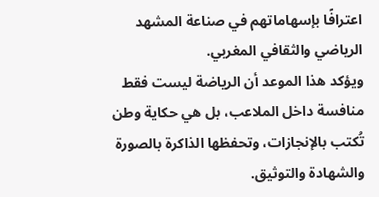اعترافًا بإسهاماتهم في صناعة المشهد الرياضي والثقافي المغربي.
ويؤكد هذا الموعد أن الرياضة ليست فقط منافسة داخل الملاعب، بل هي حكاية وطن تُكتب بالإنجازات، وتحفظها الذاكرة بالصورة والشهادة والتوثيق.